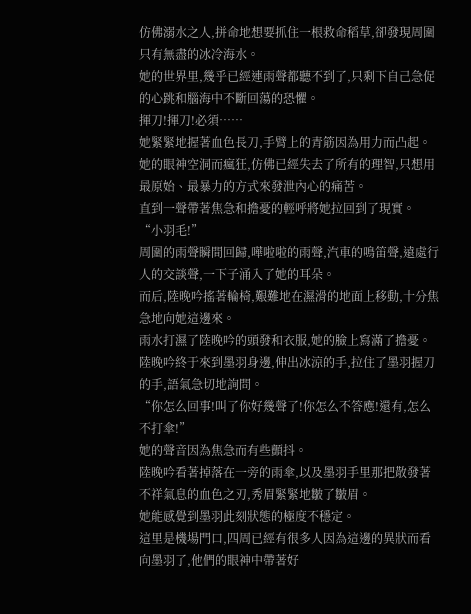仿佛溺水之人,拼命地想要抓住一根救命稻草,卻發現周圍只有無盡的冰冷海水。
她的世界里,幾乎已經連雨聲都聽不到了,只剩下自己急促的心跳和腦海中不斷回蕩的恐懼。
揮刀!揮刀!必須……
她緊緊地握著血色長刀,手臂上的青筋因為用力而凸起。
她的眼神空洞而瘋狂,仿佛已經失去了所有的理智,只想用最原始、最暴力的方式來發泄內心的痛苦。
直到一聲帶著焦急和擔憂的輕呼將她拉回到了現實。
“小羽毛!”
周圍的雨聲瞬間回歸,嘩啦啦的雨聲,汽車的鳴笛聲,遠處行人的交談聲,一下子涌入了她的耳朵。
而后,陸晚吟搖著輪椅,艱難地在濕滑的地面上移動,十分焦急地向她這邊來。
雨水打濕了陸晚吟的頭發和衣服,她的臉上寫滿了擔憂。
陸晚吟終于來到墨羽身邊,伸出冰涼的手,拉住了墨羽握刀的手,語氣急切地詢問。
“你怎么回事!叫了你好幾聲了!你怎么不答應!還有,怎么不打傘!”
她的聲音因為焦急而有些顫抖。
陸晚吟看著掉落在一旁的雨傘,以及墨羽手里那把散發著不祥氣息的血色之刃,秀眉緊緊地皺了皺眉。
她能感覺到墨羽此刻狀態的極度不穩定。
這里是機場門口,四周已經有很多人因為這邊的異狀而看向墨羽了,他們的眼神中帶著好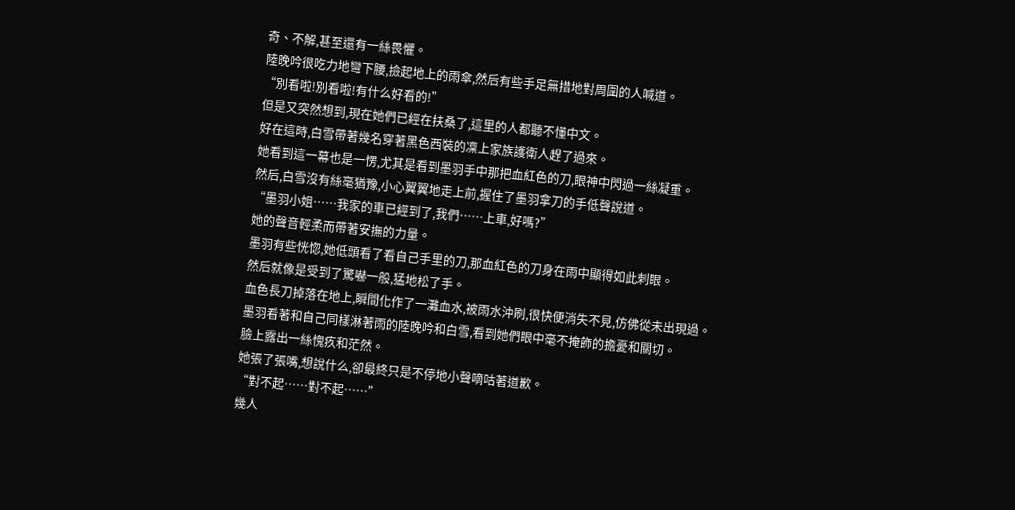奇、不解,甚至還有一絲畏懼。
陸晚吟很吃力地彎下腰,撿起地上的雨傘,然后有些手足無措地對周圍的人喊道。
“別看啦!別看啦!有什么好看的!”
但是又突然想到,現在她們已經在扶桑了,這里的人都聽不懂中文。
好在這時,白雪帶著幾名穿著黑色西裝的凜上家族護衛人趕了過來。
她看到這一幕也是一愣,尤其是看到墨羽手中那把血紅色的刀,眼神中閃過一絲凝重。
然后,白雪沒有絲毫猶豫,小心翼翼地走上前,握住了墨羽拿刀的手低聲說道。
“墨羽小姐……我家的車已經到了,我們……上車,好嗎?”
她的聲音輕柔而帶著安撫的力量。
墨羽有些恍惚,她低頭看了看自己手里的刀,那血紅色的刀身在雨中顯得如此刺眼。
然后就像是受到了驚嚇一般,猛地松了手。
血色長刀掉落在地上,瞬間化作了一灘血水,被雨水沖刷,很快便消失不見,仿佛從未出現過。
墨羽看著和自己同樣淋著雨的陸晚吟和白雪,看到她們眼中毫不掩飾的擔憂和關切。
臉上露出一絲愧疚和茫然。
她張了張嘴,想說什么,卻最終只是不停地小聲嘀咕著道歉。
“對不起……對不起……”
幾人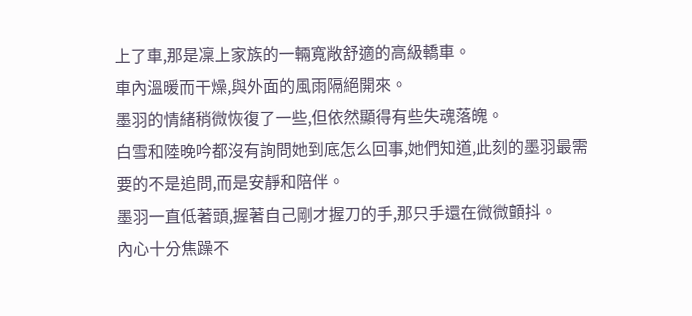上了車,那是凜上家族的一輛寬敞舒適的高級轎車。
車內溫暖而干燥,與外面的風雨隔絕開來。
墨羽的情緒稍微恢復了一些,但依然顯得有些失魂落魄。
白雪和陸晚吟都沒有詢問她到底怎么回事,她們知道,此刻的墨羽最需要的不是追問,而是安靜和陪伴。
墨羽一直低著頭,握著自己剛才握刀的手,那只手還在微微顫抖。
內心十分焦躁不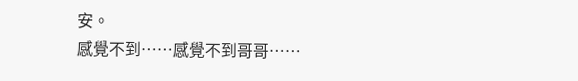安。
感覺不到……感覺不到哥哥……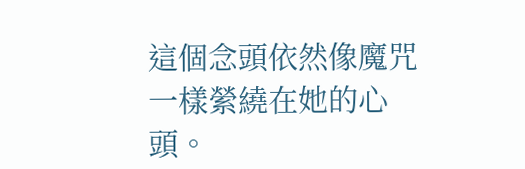這個念頭依然像魔咒一樣縈繞在她的心頭。